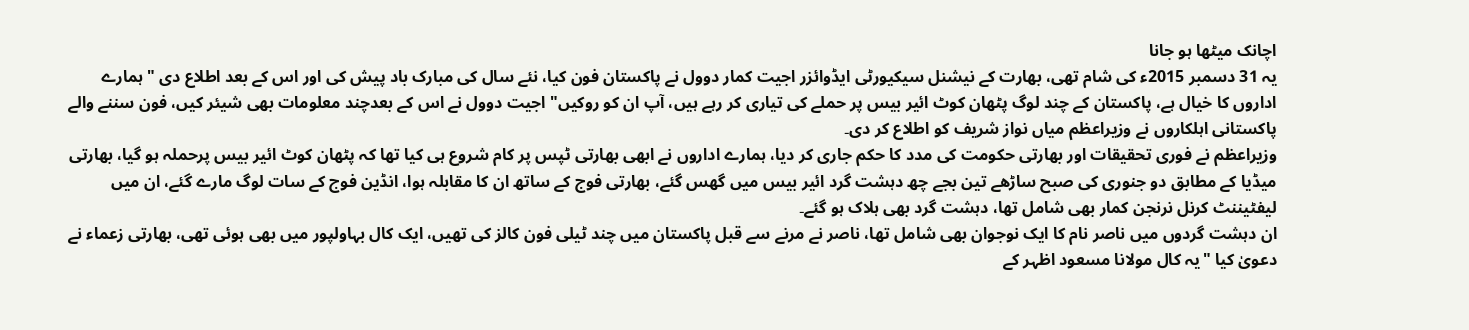اچانک میٹھا ہو جانا
یہ 31 دسمبر 2015ء کی شام تھی، بھارت کے نیشنل سیکیورٹی ایڈوائزر اجیت کمار دوول نے پاکستان فون کیا، نئے سال کی مبارک باد پیش کی اور اس کے بعد اطلاع دی "ہمارے اداروں کا خیال ہے، پاکستان کے چند لوگ پٹھان کوٹ ائیر بیس پر حملے کی تیاری کر رہے ہیں، آپ ان کو روکیں" اجیت دوول نے اس کے بعدچند معلومات بھی شیئر کیں، فون سننے والے پاکستانی اہلکاروں نے وزیراعظم میاں نواز شریف کو اطلاع کر دی۔
وزیراعظم نے فوری تحقیقات اور بھارتی حکومت کی مدد کا حکم جاری کر دیا، ہمارے اداروں نے ابھی بھارتی ٹپس پر کام شروع ہی کیا تھا کہ پٹھان کوٹ ائیر بیس پرحملہ ہو گیا، بھارتی میڈیا کے مطابق دو جنوری کی صبح ساڑھے تین بجے چھ دہشت گرد ائیر بیس میں گھس گئے، بھارتی فوج کے ساتھ ان کا مقابلہ ہوا، انڈین فوج کے سات لوگ مارے گئے، ان میں لیفٹیننٹ کرنل نرنجن کمار بھی شامل تھا، دہشت گرد بھی ہلاک ہو گئے۔
ان دہشت گردوں میں ناصر نام کا ایک نوجوان بھی شامل تھا، ناصر نے مرنے سے قبل پاکستان میں چند ٹیلی فون کالز کی تھیں، ایک کال بہاولپور میں بھی ہوئی تھی، بھارتی زعماء نے دعویٰ کیا "یہ کال مولانا مسعود اظہر کے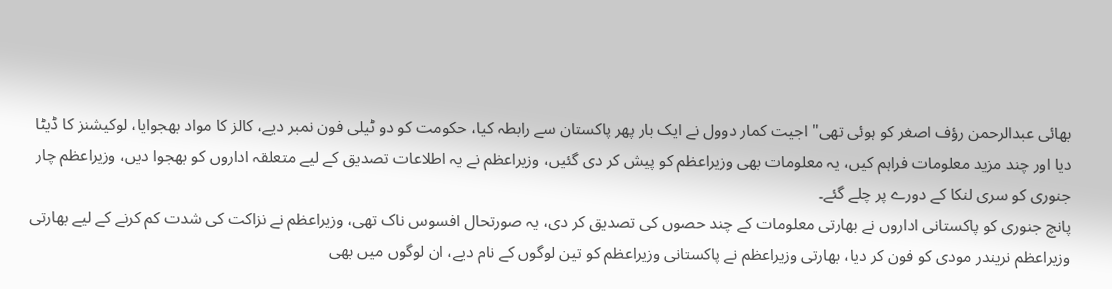بھائی عبدالرحمن رؤف اصغر کو ہوئی تھی" اجیت کمار دوول نے ایک بار پھر پاکستان سے رابطہ کیا، حکومت کو دو ٹیلی فون نمبر دیے، کالز کا مواد بھجوایا، لوکیشنز کا ڈیٹا دیا اور چند مزید معلومات فراہم کیں، یہ معلومات بھی وزیراعظم کو پیش کر دی گئیں، وزیراعظم نے یہ اطلاعات تصدیق کے لیے متعلقہ اداروں کو بھجوا دیں، وزیراعظم چار جنوری کو سری لنکا کے دورے پر چلے گئے۔
پانچ جنوری کو پاکستانی اداروں نے بھارتی معلومات کے چند حصوں کی تصدیق کر دی، یہ صورتحال افسوس ناک تھی، وزیراعظم نے نزاکت کی شدت کم کرنے کے لیے بھارتی وزیراعظم نریندر مودی کو فون کر دیا، بھارتی وزیراعظم نے پاکستانی وزیراعظم کو تین لوگوں کے نام دیے، ان لوگوں میں بھی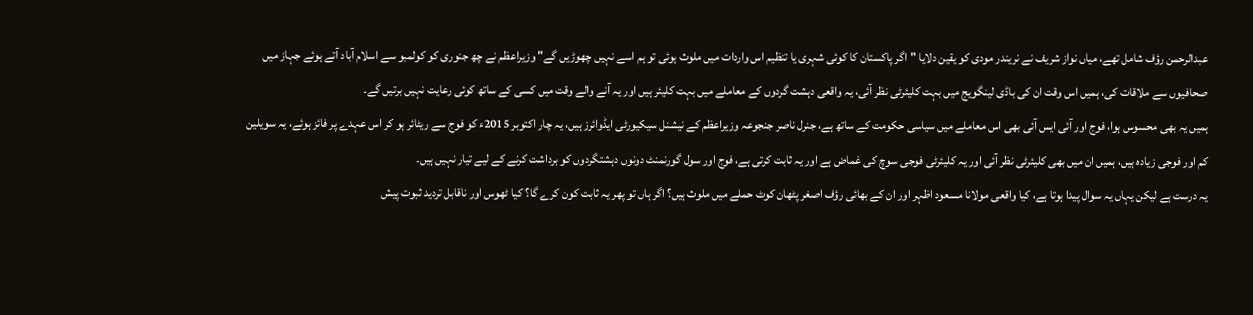عبدالرحمن رؤف شامل تھے، میاں نواز شریف نے نریندر مودی کو یقین دلایا "اگر پاکستان کا کوئی شہری یا تنظیم اس واردات میں ملوث ہوئی تو ہم اسے نہیں چھوڑیں گے" وزیراعظم نے چھ جنوری کو کولمبو سے اسلام آباد آتے ہوئے جہاز میں صحافیوں سے ملاقات کی، ہمیں اس وقت ان کی باڈی لینگویج میں بہت کلیئرٹی نظر آئی، یہ واقعی دہشت گردوں کے معاملے میں بہت کلیئر ہیں اور یہ آنے والے وقت میں کسی کے ساتھ کوئی رعایت نہیں برتیں گے۔
ہمیں یہ بھی محسوس ہوا، فوج اور آئی ایس آئی بھی اس معاملے میں سیاسی حکومت کے ساتھ ہے، جنرل ناصر جنجوعہ وزیراعظم کے نیشنل سیکیورٹی ایڈوائرز ہیں، یہ چار اکتوبر 2015ء کو فوج سے ریٹائر ہو کر اس عہدے پر فائز ہوئے، یہ سویلین کم اور فوجی زیادہ ہیں، ہمیں ان میں بھی کلیئرٹی نظر آئی اور یہ کلیئرٹی فوجی سوچ کی غماض ہے اور یہ ثابت کرتی ہے، فوج اور سول گورنمنٹ دونوں دہشتگردوں کو برداشت کرنے کے لیے تیار نہیں ہیں۔
یہ درست ہے لیکن یہاں یہ سوال پیدا ہوتا ہے، کیا واقعی مولانا مسعود اظہر اور ان کے بھائی رؤف اصغر پٹھان کوٹ حملے میں ملوث ہیں؟ اگر ہاں تو پھر یہ ثابت کون کرے گا؟ کیا ٹھوس اور ناقابل تردید ثبوت پیش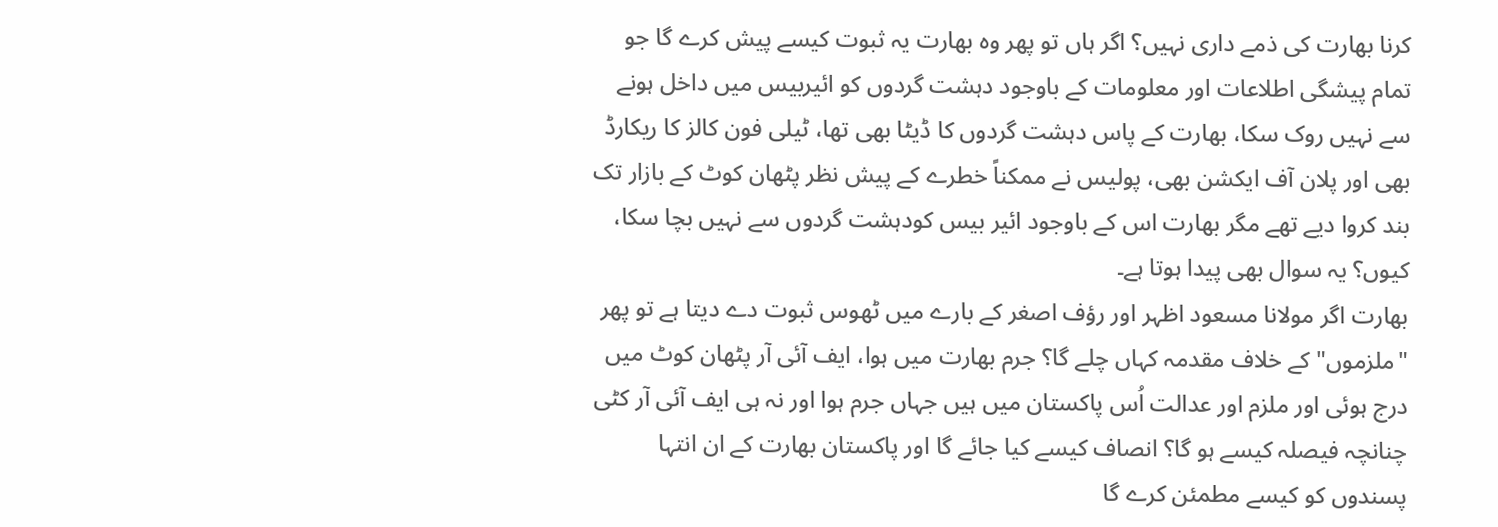کرنا بھارت کی ذمے داری نہیں؟ اگر ہاں تو پھر وہ بھارت یہ ثبوت کیسے پیش کرے گا جو تمام پیشگی اطلاعات اور معلومات کے باوجود دہشت گردوں کو ائیربیس میں داخل ہونے سے نہیں روک سکا، بھارت کے پاس دہشت گردوں کا ڈیٹا بھی تھا، ٹیلی فون کالز کا ریکارڈ بھی اور پلان آف ایکشن بھی، پولیس نے ممکناً خطرے کے پیش نظر پٹھان کوٹ کے بازار تک بند کروا دیے تھے مگر بھارت اس کے باوجود ائیر بیس کودہشت گردوں سے نہیں بچا سکا، کیوں؟ یہ سوال بھی پیدا ہوتا ہے۔
بھارت اگر مولانا مسعود اظہر اور رؤف اصغر کے بارے میں ٹھوس ثبوت دے دیتا ہے تو پھر "ملزموں" کے خلاف مقدمہ کہاں چلے گا؟ جرم بھارت میں ہوا، ایف آئی آر پٹھان کوٹ میں درج ہوئی اور ملزم اور عدالت اُس پاکستان میں ہیں جہاں جرم ہوا اور نہ ہی ایف آئی آر کٹی چنانچہ فیصلہ کیسے ہو گا؟ انصاف کیسے کیا جائے گا اور پاکستان بھارت کے ان انتہا پسندوں کو کیسے مطمئن کرے گا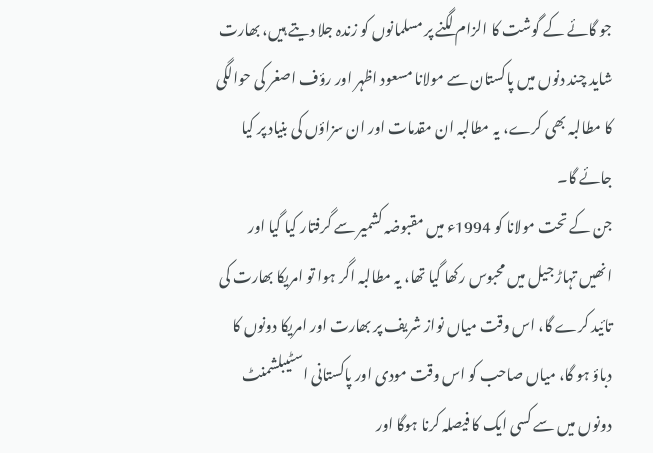جو گائے کے گوشت کا الزام لگنے پر مسلمانوں کو زندہ جلا دیتے ہیں، بھارت شاید چند دنوں میں پاکستان سے مولانا مسعود اظہر اور رؤف اصغر کی حوالگی کا مطالبہ بھی کرے، یہ مطالبہ ان مقدمات اور ان سزاؤں کی بنیاد پر کیا جائے گا۔
جن کے تحت مولانا کو 1994ء میں مقبوضہ کشمیر سے گرفتار کیا گیا اور انھیں تہاڑ جیل میں محبوس رکھا گیا تھا، یہ مطالبہ اگر ہوا تو امریکا بھارت کی تائید کرے گا، اس وقت میاں نواز شریف پر بھارت اور امریکا دونوں کا دباؤ ہو گا، میاں صاحب کو اس وقت مودی اور پاکستانی اسٹیبلشمنٹ دونوں میں سے کسی ایک کا فیصلہ کرنا ہوگا اور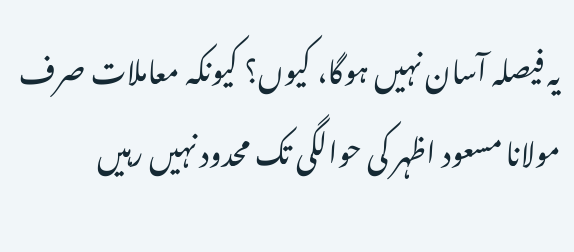یہ فیصلہ آسان نہیں ہوگا، کیوں؟ کیونکہ معاملات صرف مولانا مسعود اظہر کی حوالگی تک محدود نہیں رہیں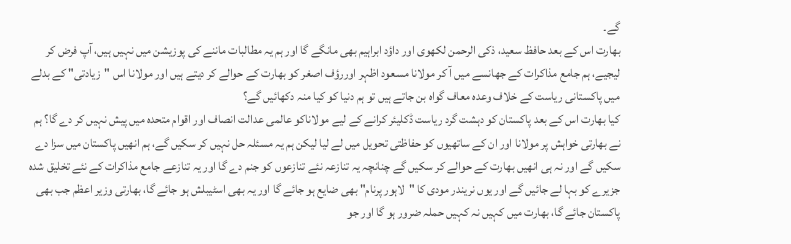گے۔
بھارت اس کے بعد حافظ سعید، ذکی الرحمن لکھوی اور داؤد ابراہیم بھی مانگے گا اور ہم یہ مطالبات ماننے کی پوزیشن میں نہیں ہیں، آپ فرض کر لیجیے، ہم جامع مذاکرات کے جھانسے میں آ کر مولانا مسعود اظہر اوررؤف اصغر کو بھارت کے حوالے کر دیتے ہیں اور مولانا اس "زیادتی" کے بدلے میں پاکستانی ریاست کے خلاف وعدہ معاف گواہ بن جاتے ہیں تو ہم دنیا کو کیا منہ دکھائیں گے؟
کیا بھارت اس کے بعد پاکستان کو دہشت گرد ریاست ڈکلیئر کرانے کے لیے مولاناکو عالمی عدالت انصاف اور اقوام متحدہ میں پیش نہیں کر دے گا؟ ہم نے بھارتی خواہش پر مولانا اور ان کے ساتھیوں کو حفاظتی تحویل میں لے لیا لیکن ہم یہ مسئلہ حل نہیں کر سکیں گے، ہم انھیں پاکستان میں سزا دے سکیں گے اور نہ ہی انھیں بھارت کے حوالے کر سکیں گے چنانچہ یہ تنازعہ نئے تنازعوں کو جنم دے گا اور یہ تنازعے جامع مذاکرات کے نئے تخلیق شدہ جزیرے کو بہا لے جائیں گے اور یوں نریندر مودی کا "لاہور پرنام" بھی ضایع ہو جائے گا اور یہ بھی اسٹیبلش ہو جائے گا، بھارتی وزیر اعظم جب بھی پاکستان جائے گا، بھارت میں کہیں نہ کہیں حملہ ضرور ہو گا اور جو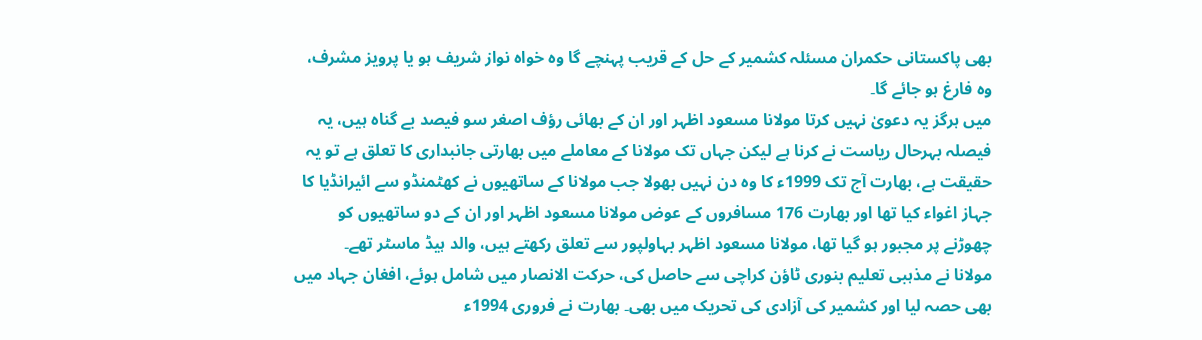بھی پاکستانی حکمران مسئلہ کشمیر کے حل کے قریب پہنچے گا وہ خواہ نواز شریف ہو یا پرویز مشرف، وہ فارغ ہو جائے گا۔
میں ہرگز یہ دعویٰ نہیں کرتا مولانا مسعود اظہر اور ان کے بھائی رؤف اصغر سو فیصد بے گناہ ہیں، یہ فیصلہ بہرحال ریاست نے کرنا ہے لیکن جہاں تک مولانا کے معاملے میں بھارتی جانبداری کا تعلق ہے تو یہ حقیقت ہے، بھارت آج تک 1999ء کا وہ دن نہیں بھولا جب مولانا کے ساتھیوں نے کھٹمنڈو سے ائیرانڈیا کا جہاز اغواء کیا تھا اور بھارت 176 مسافروں کے عوض مولانا مسعود اظہر اور ان کے دو ساتھیوں کو چھوڑنے پر مجبور ہو گیا تھا، مولانا مسعود اظہر بہاولپور سے تعلق رکھتے ہیں، والد ہیڈ ماسٹر تھے۔
مولانا نے مذہبی تعلیم بنوری ٹاؤن کراچی سے حاصل کی، حرکت الانصار میں شامل ہوئے، افغان جہاد میں بھی حصہ لیا اور کشمیر کی آزادی کی تحریک میں بھی۔ بھارت نے فروری 1994ء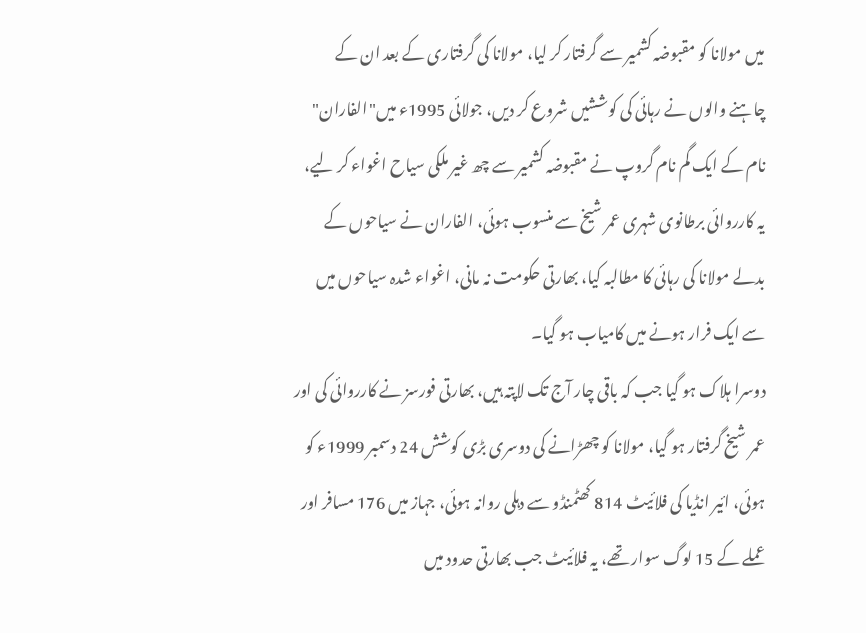میں مولانا کو مقبوضہ کشمیر سے گرفتار کر لیا، مولانا کی گرفتاری کے بعد ان کے چاہنے والوں نے رہائی کی کوششیں شروع کر دیں، جولائی 1995ء میں"الفاران" نام کے ایک گم نام گروپ نے مقبوضہ کشمیر سے چھ غیر ملکی سیاح اغواء کر لیے، یہ کارروائی برطانوی شہری عمر شیخ سے منسوب ہوئی، الفاران نے سیاحوں کے بدلے مولانا کی رہائی کا مطالبہ کیا، بھارتی حکومت نہ مانی، اغواء شدہ سیاحوں میں سے ایک فرار ہونے میں کامیاب ہو گیا۔
دوسرا ہلاک ہو گیا جب کہ باقی چار آج تک لاپتہ ہیں، بھارتی فورسز نے کارروائی کی اور عمر شیخ گرفتار ہو گیا، مولانا کو چھڑانے کی دوسری بڑی کوشش 24 دسمبر 1999ء کو ہوئی، ائیر انڈیا کی فلائیٹ 814 کھٹمنڈو سے دہلی روانہ ہوئی، جہاز میں 176 مسافر اور عملے کے 15 لوگ سوار تھے، یہ فلائیٹ جب بھارتی حدود میں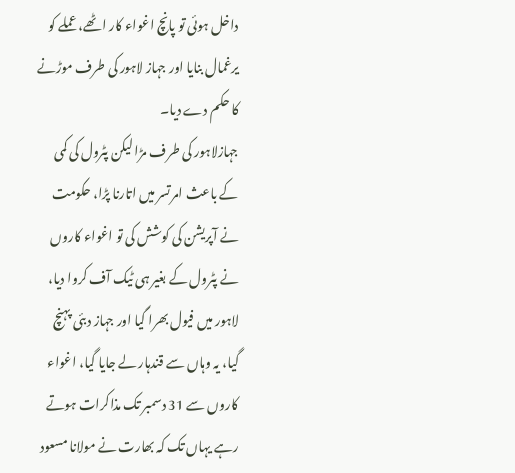داخل ہوئی تو پانچ اغواء کار اٹھے، عملے کو یرغمال بنایا اور جہاز لاہور کی طرف موڑنے کا حکم دے دیا۔
جہازلاہور کی طرف مڑا لیکن پٹرول کی کمی کے باعث امرتسر میں اتارنا پڑا، حکومت نے آپریشن کی کوشش کی تو اغواء کاروں نے پٹرول کے بغیر ہی ٹیک آف کروا دیا، لاہور میں فیول بھرا گیا اور جہاز دبئی پہنچ گیا، یہ وہاں سے قندہار لے جایا گیا، اغواء کاروں سے 31 دسمبر تک مذاکرات ہوتے رہے یہاں تک کہ بھارت نے مولانا مسعود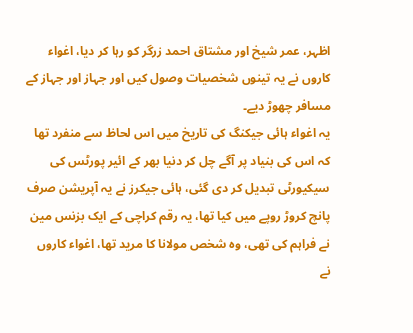اظہر، عمر شیخ اور مشتاق احمد زرگر کو رہا کر دیا، اغواء کاروں نے یہ تینوں شخصیات وصول کیں اور جہاز اور جہاز کے مسافر چھوڑ دیے۔
یہ اغواء ہائی جیکنگ کی تاریخ میں اس لحاظ سے منفرد تھا کہ اس کی بنیاد پر آگے چل کر دنیا بھر کے ائیر پورٹس کی سیکیورٹی تبدیل کر دی گئی، ہائی جیکرز نے یہ آپریشن صرف پانچ کروڑ روپے میں کیا تھا، یہ رقم کراچی کے ایک بزنس مین نے فراہم کی تھی، وہ شخص مولانا کا مرید تھا، اغواء کاروں نے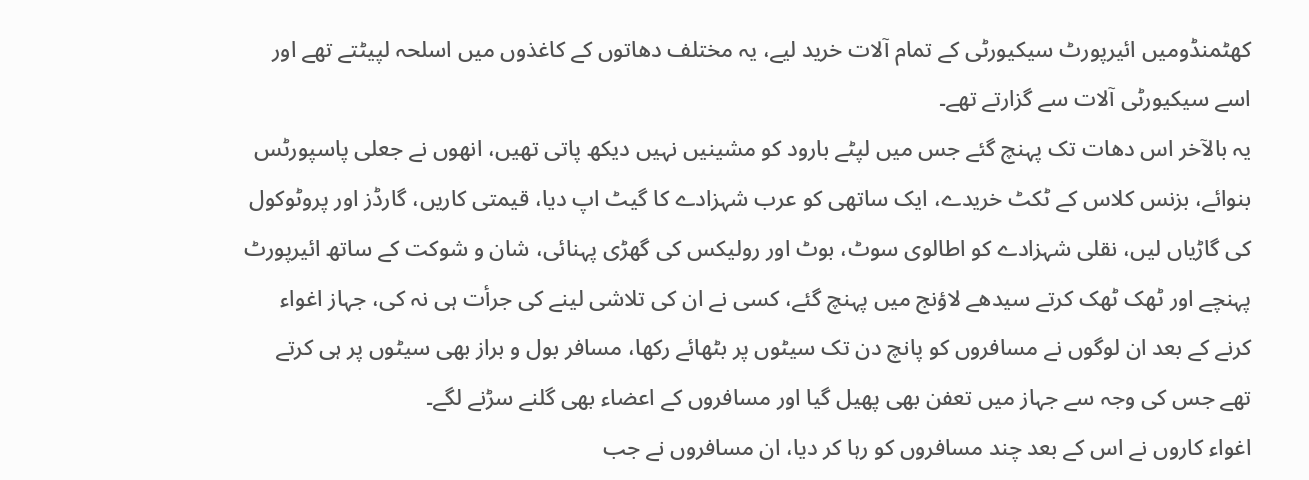کھٹمنڈومیں ائیرپورٹ سیکیورٹی کے تمام آلات خرید لیے، یہ مختلف دھاتوں کے کاغذوں میں اسلحہ لپیٹتے تھے اور اسے سیکیورٹی آلات سے گزارتے تھے۔
یہ بالآخر اس دھات تک پہنچ گئے جس میں لپٹے بارود کو مشینیں نہیں دیکھ پاتی تھیں، انھوں نے جعلی پاسپورٹس بنوائے، بزنس کلاس کے ٹکٹ خریدے، ایک ساتھی کو عرب شہزادے کا گیٹ اپ دیا، قیمتی کاریں، گارڈز اور پروٹوکول کی گاڑیاں لیں، نقلی شہزادے کو اطالوی سوٹ، بوٹ اور رولیکس کی گھڑی پہنائی، شان و شوکت کے ساتھ ائیرپورٹ پہنچے اور ٹھک ٹھک کرتے سیدھے لاؤنج میں پہنچ گئے، کسی نے ان کی تلاشی لینے کی جرأت ہی نہ کی، جہاز اغواء کرنے کے بعد ان لوگوں نے مسافروں کو پانچ دن تک سیٹوں پر بٹھائے رکھا، مسافر بول و براز بھی سیٹوں پر ہی کرتے تھے جس کی وجہ سے جہاز میں تعفن بھی پھیل گیا اور مسافروں کے اعضاء بھی گلنے سڑنے لگے۔
اغواء کاروں نے اس کے بعد چند مسافروں کو رہا کر دیا، ان مسافروں نے جب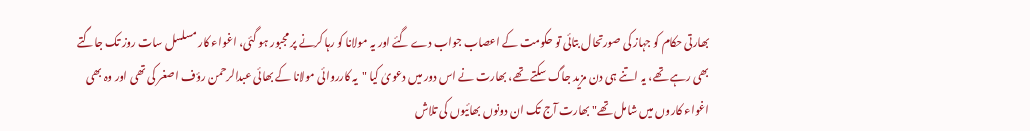بھارتی حکام کو جہاز کی صورتحال بتائی تو حکومت کے اعصاب جواب دے گئے اور یہ مولانا کو رہا کرنے پر مجبور ہو گئی، اغواء کار مسلسل سات روز تک جاگتے بھی رہے تھے، یہ اتنے ہی دن مزید جاگ سکتے تھے، بھارت نے اس دور میں دعویٰ کیا "یہ کارروائی مولانا کے بھائی عبدالرحمن رؤف اصغر کی تھی اور وہ بھی اغواء کاروں میں شامل تھے" بھارت آج تک ان دونوں بھائیوں کی تلاش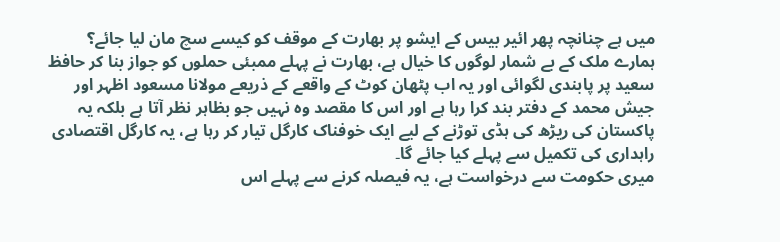میں ہے چنانچہ پھر ائیر بیس کے ایشو پر بھارت کے موقف کو کیسے سچ مان لیا جائے؟
ہمارے ملک کے بے شمار لوگوں کا خیال ہے، بھارت نے پہلے ممبئی حملوں کو جواز بنا کر حافظ سعید پر پابندی لگوائی اور یہ اب پٹھان کوٹ کے واقعے کے ذریعے مولانا مسعود اظہر اور جیش محمد کے دفتر بند کرا رہا ہے اور اس کا مقصد وہ نہیں جو بظاہر نظر آتا ہے بلکہ یہ پاکستان کی ریڑھ کی ہڈی توڑنے کے لیے ایک خوفناک کارگل تیار کر رہا ہے، یہ کارگل اقتصادی راہداری کی تکمیل سے پہلے کیا جائے گا۔
میری حکومت سے درخواست ہے، یہ فیصلہ کرنے سے پہلے اس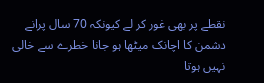نقطے پر بھی غور کر لے کیونکہ 70 سال پرانے دشمن کا اچانک میٹھا ہو جانا خطرے سے خالی نہیں ہوتا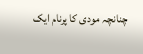چنانچہ مودی کا پرنام ایک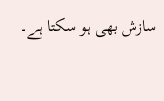سازش بھی ہو سکتا ہے۔